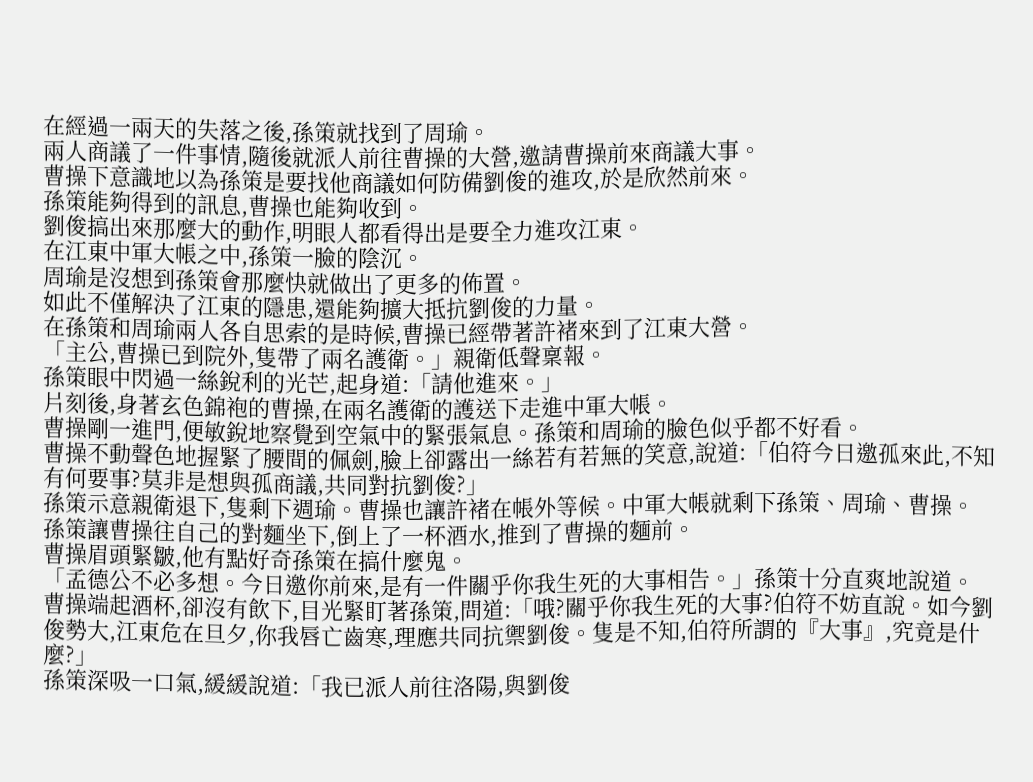在經過一兩天的失落之後,孫策就找到了周瑜。
兩人商議了一件事情,隨後就派人前往曹操的大營,邀請曹操前來商議大事。
曹操下意識地以為孫策是要找他商議如何防備劉俊的進攻,於是欣然前來。
孫策能夠得到的訊息,曹操也能夠收到。
劉俊搞出來那麼大的動作,明眼人都看得出是要全力進攻江東。
在江東中軍大帳之中,孫策一臉的陰沉。
周瑜是沒想到孫策會那麼快就做出了更多的佈置。
如此不僅解決了江東的隱患,還能夠擴大抵抗劉俊的力量。
在孫策和周瑜兩人各自思索的是時候,曹操已經帶著許褚來到了江東大營。
「主公,曹操已到院外,隻帶了兩名護衛。」親衛低聲稟報。
孫策眼中閃過一絲銳利的光芒,起身道:「請他進來。」
片刻後,身著玄色錦袍的曹操,在兩名護衛的護送下走進中軍大帳。
曹操剛一進門,便敏銳地察覺到空氣中的緊張氣息。孫策和周瑜的臉色似乎都不好看。
曹操不動聲色地握緊了腰間的佩劍,臉上卻露出一絲若有若無的笑意,說道:「伯符今日邀孤來此,不知有何要事?莫非是想與孤商議,共同對抗劉俊?」
孫策示意親衛退下,隻剩下週瑜。曹操也讓許褚在帳外等候。中軍大帳就剩下孫策、周瑜、曹操。
孫策讓曹操往自己的對麵坐下,倒上了一杯酒水,推到了曹操的麵前。
曹操眉頭緊皺,他有點好奇孫策在搞什麼鬼。
「孟德公不必多想。今日邀你前來,是有一件關乎你我生死的大事相告。」孫策十分直爽地說道。
曹操端起酒杯,卻沒有飲下,目光緊盯著孫策,問道:「哦?關乎你我生死的大事?伯符不妨直說。如今劉俊勢大,江東危在旦夕,你我唇亡齒寒,理應共同抗禦劉俊。隻是不知,伯符所謂的『大事』,究竟是什麼?」
孫策深吸一口氣,緩緩說道:「我已派人前往洛陽,與劉俊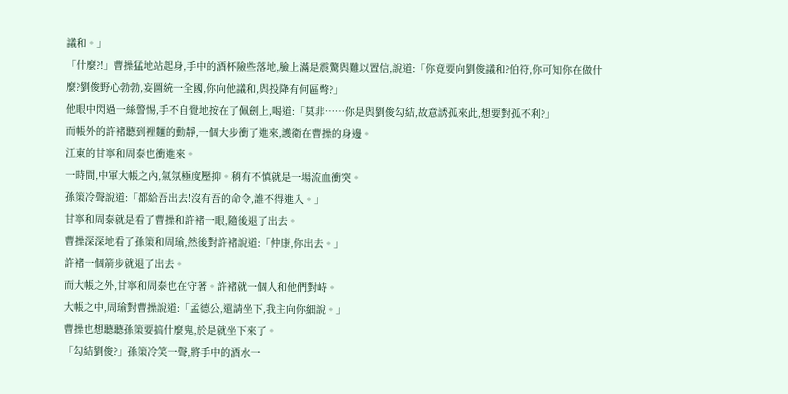議和。」
「什麼?!」曹操猛地站起身,手中的酒杯險些落地,臉上滿是震驚與難以置信,說道:「你竟要向劉俊議和?伯符,你可知你在做什麼?劉俊野心勃勃,妄圖統一全國,你向他議和,與投降有何區彆?」
他眼中閃過一絲警惕,手不自覺地按在了佩劍上,喝道:「莫非……你是與劉俊勾結,故意誘孤來此,想要對孤不利?」
而帳外的許褚聽到裡麵的動靜,一個大步衝了進來,護衛在曹操的身邊。
江東的甘寧和周泰也衝進來。
一時間,中軍大帳之內,氣氛極度壓抑。稍有不慎就是一場流血衝突。
孫策冷聲說道:「都給吾出去!沒有吾的命令,誰不得進入。」
甘寧和周泰就是看了曹操和許褚一眼,隨後退了出去。
曹操深深地看了孫策和周瑜,然後對許褚說道:「仲康,你出去。」
許褚一個箭步就退了出去。
而大帳之外,甘寧和周泰也在守著。許褚就一個人和他們對峙。
大帳之中,周瑜對曹操說道:「孟德公,還請坐下,我主向你細說。」
曹操也想聽聽孫策要搞什麼鬼,於是就坐下來了。
「勾結劉俊?」孫策冷笑一聲,將手中的酒水一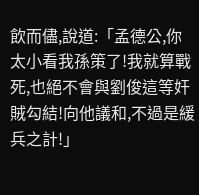飲而儘,說道:「孟德公,你太小看我孫策了!我就算戰死,也絕不會與劉俊這等奸賊勾結!向他議和,不過是緩兵之計!」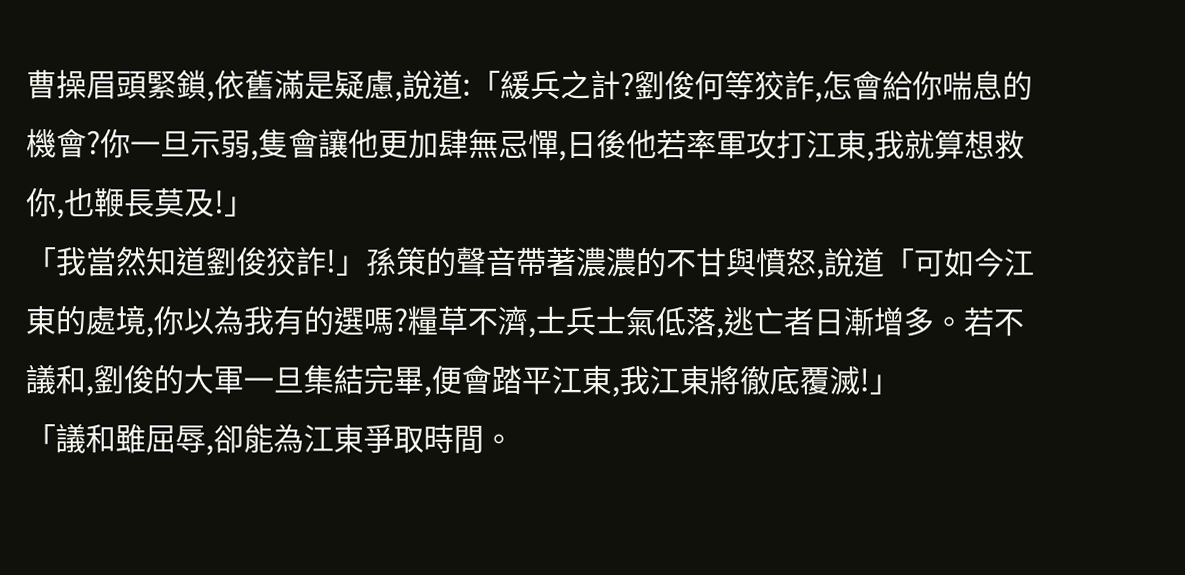曹操眉頭緊鎖,依舊滿是疑慮,說道:「緩兵之計?劉俊何等狡詐,怎會給你喘息的機會?你一旦示弱,隻會讓他更加肆無忌憚,日後他若率軍攻打江東,我就算想救你,也鞭長莫及!」
「我當然知道劉俊狡詐!」孫策的聲音帶著濃濃的不甘與憤怒,說道「可如今江東的處境,你以為我有的選嗎?糧草不濟,士兵士氣低落,逃亡者日漸增多。若不議和,劉俊的大軍一旦集結完畢,便會踏平江東,我江東將徹底覆滅!」
「議和雖屈辱,卻能為江東爭取時間。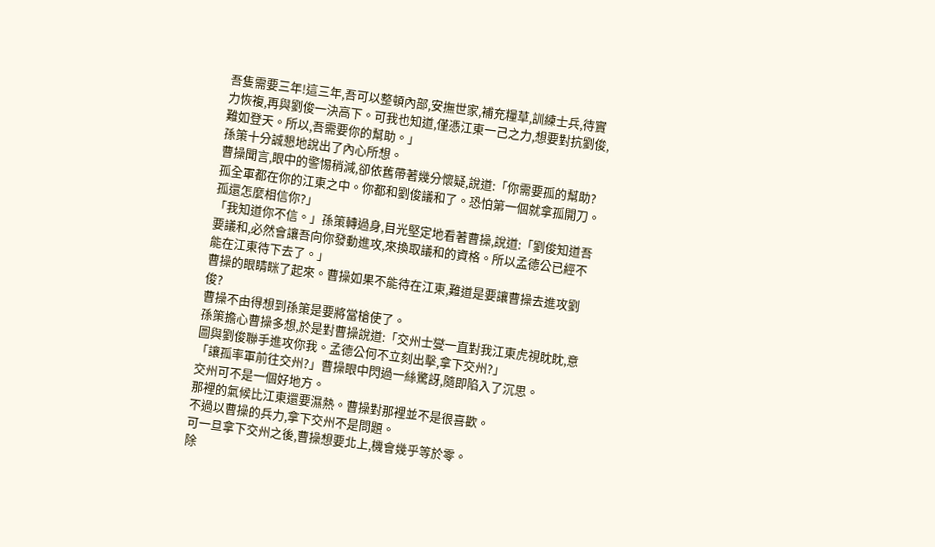吾隻需要三年!這三年,吾可以整頓內部,安撫世家,補充糧草,訓練士兵,待實力恢複,再與劉俊一決高下。可我也知道,僅憑江東一己之力,想要對抗劉俊,難如登天。所以,吾需要你的幫助。」
孫策十分誠懇地說出了內心所想。
曹操聞言,眼中的警惕稍減,卻依舊帶著幾分懷疑,說道:「你需要孤的幫助?孤全軍都在你的江東之中。你都和劉俊議和了。恐怕第一個就拿孤開刀。孤還怎麼相信你?」
「我知道你不信。」孫策轉過身,目光堅定地看著曹操,說道:「劉俊知道吾要議和,必然會讓吾向你發動進攻,來換取議和的資格。所以孟德公已經不能在江東待下去了。」
曹操的眼睛眯了起來。曹操如果不能待在江東,難道是要讓曹操去進攻劉俊?
曹操不由得想到孫策是要將當槍使了。
孫策擔心曹操多想,於是對曹操說道:「交州士燮一直對我江東虎視眈眈,意圖與劉俊聯手進攻你我。孟德公何不立刻出擊,拿下交州?」
「讓孤率軍前往交州?」曹操眼中閃過一絲驚訝,隨即陷入了沉思。
交州可不是一個好地方。
那裡的氣候比江東還要濕熱。曹操對那裡並不是很喜歡。
不過以曹操的兵力,拿下交州不是問題。
可一旦拿下交州之後,曹操想要北上,機會幾乎等於零。
除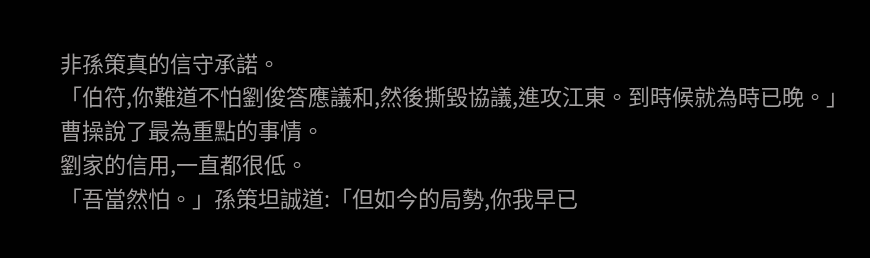非孫策真的信守承諾。
「伯符,你難道不怕劉俊答應議和,然後撕毀協議,進攻江東。到時候就為時已晚。」
曹操說了最為重點的事情。
劉家的信用,一直都很低。
「吾當然怕。」孫策坦誠道:「但如今的局勢,你我早已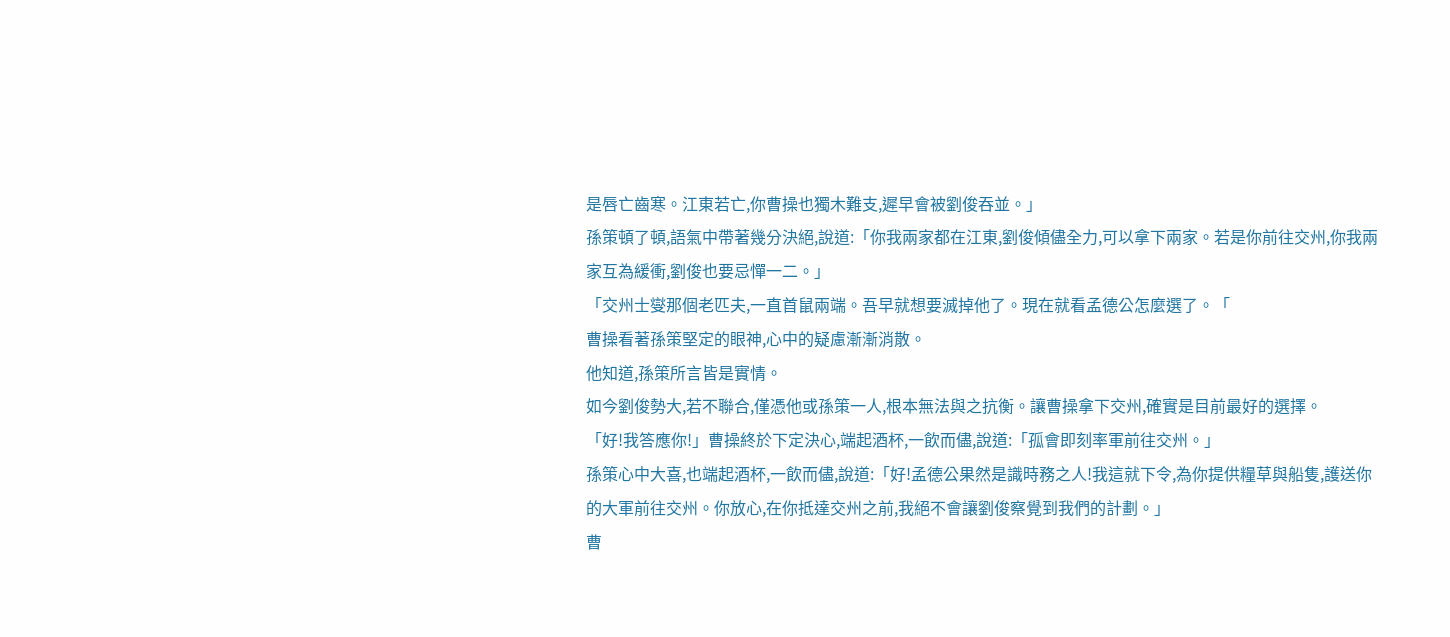是唇亡齒寒。江東若亡,你曹操也獨木難支,遲早會被劉俊吞並。」
孫策頓了頓,語氣中帶著幾分決絕,說道:「你我兩家都在江東,劉俊傾儘全力,可以拿下兩家。若是你前往交州,你我兩家互為緩衝,劉俊也要忌憚一二。」
「交州士燮那個老匹夫,一直首鼠兩端。吾早就想要滅掉他了。現在就看孟德公怎麼選了。「
曹操看著孫策堅定的眼神,心中的疑慮漸漸消散。
他知道,孫策所言皆是實情。
如今劉俊勢大,若不聯合,僅憑他或孫策一人,根本無法與之抗衡。讓曹操拿下交州,確實是目前最好的選擇。
「好!我答應你!」曹操終於下定決心,端起酒杯,一飲而儘,說道:「孤會即刻率軍前往交州。」
孫策心中大喜,也端起酒杯,一飲而儘,說道:「好!孟德公果然是識時務之人!我這就下令,為你提供糧草與船隻,護送你的大軍前往交州。你放心,在你抵達交州之前,我絕不會讓劉俊察覺到我們的計劃。」
曹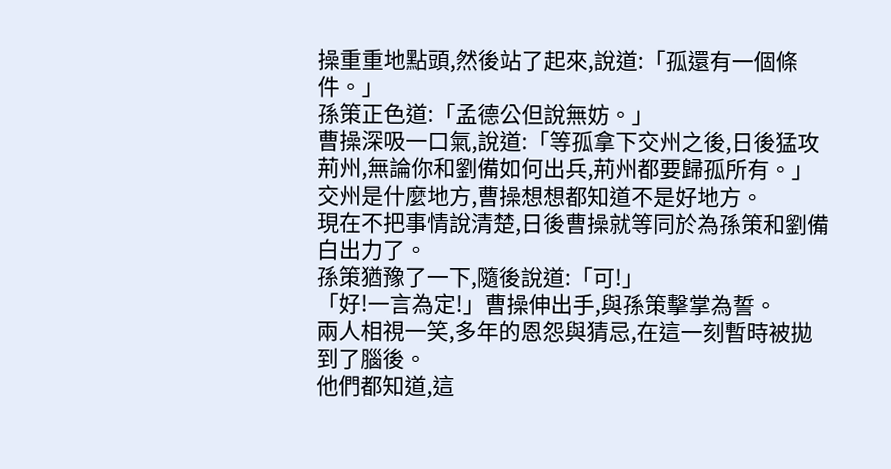操重重地點頭,然後站了起來,說道:「孤還有一個條件。」
孫策正色道:「孟德公但說無妨。」
曹操深吸一口氣,說道:「等孤拿下交州之後,日後猛攻荊州,無論你和劉備如何出兵,荊州都要歸孤所有。」
交州是什麼地方,曹操想想都知道不是好地方。
現在不把事情說清楚,日後曹操就等同於為孫策和劉備白出力了。
孫策猶豫了一下,隨後說道:「可!」
「好!一言為定!」曹操伸出手,與孫策擊掌為誓。
兩人相視一笑,多年的恩怨與猜忌,在這一刻暫時被拋到了腦後。
他們都知道,這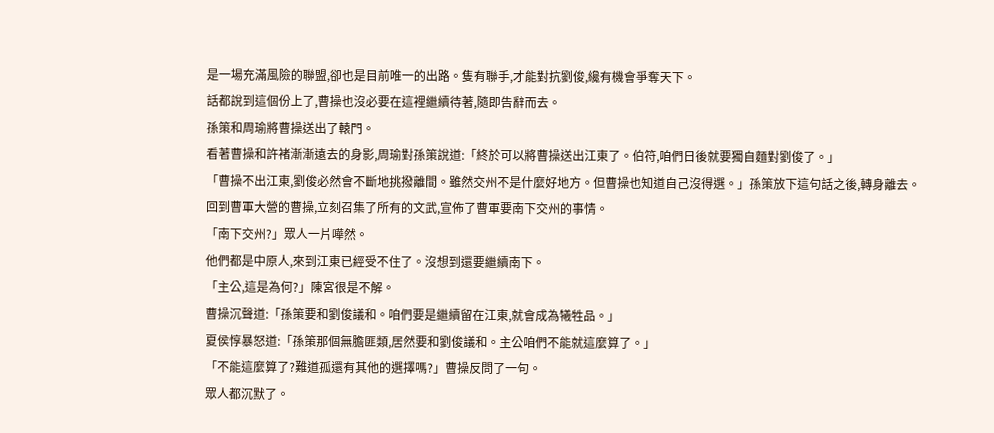是一場充滿風險的聯盟,卻也是目前唯一的出路。隻有聯手,才能對抗劉俊,纔有機會爭奪天下。
話都說到這個份上了,曹操也沒必要在這裡繼續待著,隨即告辭而去。
孫策和周瑜將曹操送出了轅門。
看著曹操和許褚漸漸遠去的身影,周瑜對孫策說道:「終於可以將曹操送出江東了。伯符,咱們日後就要獨自麵對劉俊了。」
「曹操不出江東,劉俊必然會不斷地挑撥離間。雖然交州不是什麼好地方。但曹操也知道自己沒得選。」孫策放下這句話之後,轉身離去。
回到曹軍大營的曹操,立刻召集了所有的文武,宣佈了曹軍要南下交州的事情。
「南下交州?」眾人一片嘩然。
他們都是中原人,來到江東已經受不住了。沒想到還要繼續南下。
「主公,這是為何?」陳宮很是不解。
曹操沉聲道:「孫策要和劉俊議和。咱們要是繼續留在江東,就會成為犧牲品。」
夏侯惇暴怒道:「孫策那個無膽匪類,居然要和劉俊議和。主公咱們不能就這麼算了。」
「不能這麼算了?難道孤還有其他的選擇嗎?」曹操反問了一句。
眾人都沉默了。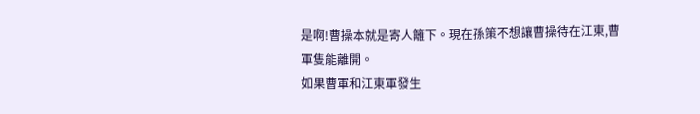是啊!曹操本就是寄人籬下。現在孫策不想讓曹操待在江東,曹軍隻能離開。
如果曹軍和江東軍發生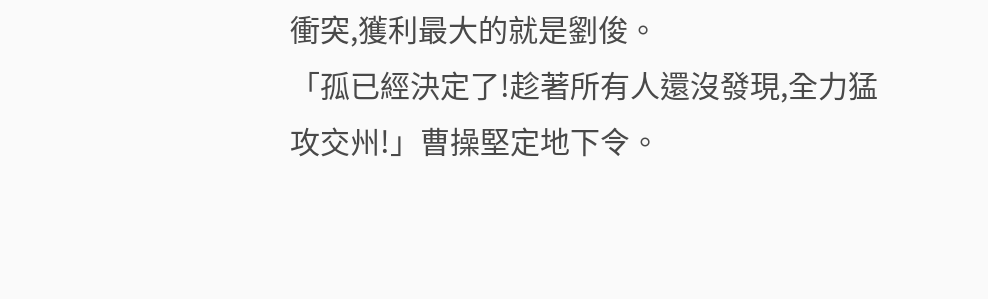衝突,獲利最大的就是劉俊。
「孤已經決定了!趁著所有人還沒發現,全力猛攻交州!」曹操堅定地下令。